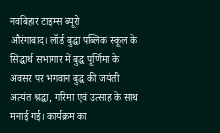नवबिहार टाइम्स ब्यूरो
औरंगाबाद। लॉर्ड बुद्धा पब्लिक स्कूल के सिद्धार्थ सभागार में बुद्ध पूर्णिमा के अवसर पर भगवान बुद्ध की जयंती अत्यंत श्रद्धा, गरिमा एवं उत्साह के साथ मनाई गई। कार्यक्रम का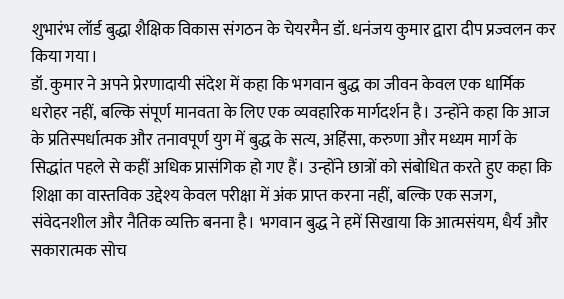शुभारंभ लॉर्ड बुद्धा शैक्षिक विकास संगठन के चेयरमैन डॉ. धनंजय कुमार द्वारा दीप प्रज्वलन कर किया गया।
डॉ. कुमार ने अपने प्रेरणादायी संदेश में कहा कि भगवान बुद्ध का जीवन केवल एक धार्मिक धरोहर नहीं, बल्कि संपूर्ण मानवता के लिए एक व्यवहारिक मार्गदर्शन है। उन्होंने कहा कि आज के प्रतिस्पर्धात्मक और तनावपूर्ण युग में बुद्ध के सत्य, अहिंसा, करुणा और मध्यम मार्ग के सिद्धांत पहले से कहीं अधिक प्रासंगिक हो गए हैं। उन्होंने छात्रों को संबोधित करते हुए कहा कि शिक्षा का वास्तविक उद्देश्य केवल परीक्षा में अंक प्राप्त करना नहीं, बल्कि एक सजग, संवेदनशील और नैतिक व्यक्ति बनना है। भगवान बुद्ध ने हमें सिखाया कि आत्मसंयम, धैर्य और सकारात्मक सोच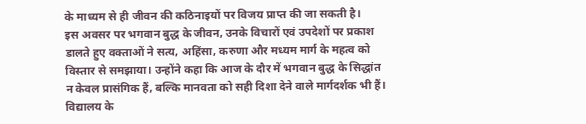के माध्यम से ही जीवन की कठिनाइयों पर विजय प्राप्त की जा सकती है।
इस अवसर पर भगवान बुद्ध के जीवन, उनके विचारों एवं उपदेशों पर प्रकाश डालते हुए वक्ताओं ने सत्य, अहिंसा, करुणा और मध्यम मार्ग के महत्व को विस्तार से समझाया। उन्होंने कहा कि आज के दौर में भगवान बुद्ध के सिद्धांत न केवल प्रासंगिक हैं, बल्कि मानवता को सही दिशा देने वाले मार्गदर्शक भी हैं।
विद्यालय के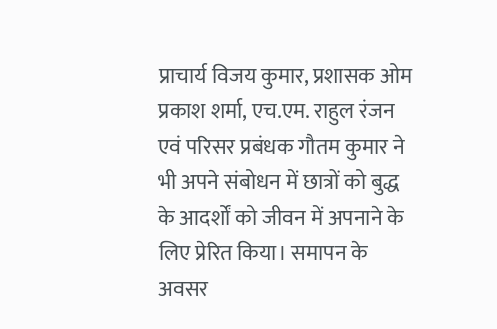प्राचार्य विजय कुमार, प्रशासक ओम प्रकाश शर्मा, एच.एम. राहुल रंजन एवं परिसर प्रबंधक गौतम कुमार ने भी अपने संबोधन में छात्रों को बुद्ध के आदर्शों को जीवन में अपनाने के लिए प्रेरित किया। समापन के अवसर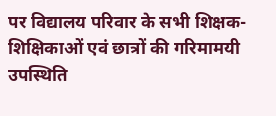पर विद्यालय परिवार के सभी शिक्षक-शिक्षिकाओं एवं छात्रों की गरिमामयी उपस्थिति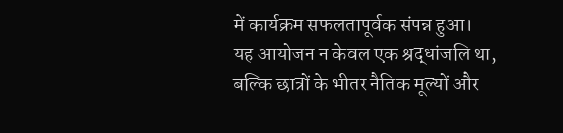में कार्यक्रम सफलतापूर्वक संपन्न हुआ।
यह आयोजन न केवल एक श्रद्धांजलि था, बल्कि छात्रों के भीतर नैतिक मूल्यों और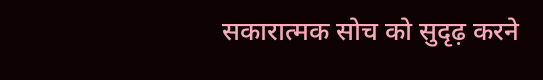सकारात्मक सोच को सुदृढ़ करने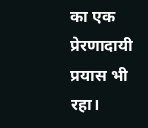का एक प्रेरणादायी प्रयास भी रहा।